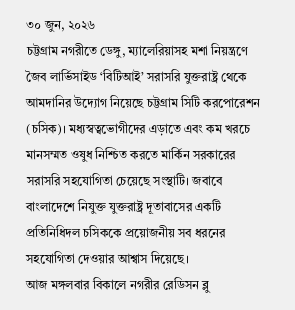৩০ জুন, ২০২৬
চট্টগ্রাম নগরীতে ডেঙ্গু, ম্যালেরিয়াসহ মশা নিয়ন্ত্রণে জৈব লার্ভিসাইড ‘বিটিআই’ সরাসরি যুক্তরাষ্ট্র থেকে আমদানির উদ্যোগ নিয়েছে চট্টগ্রাম সিটি করপোরেশন (চসিক)। মধ্যস্বত্বভোগীদের এড়াতে এবং কম খরচে মানসম্মত ওষুধ নিশ্চিত করতে মার্কিন সরকারের সরাসরি সহযোগিতা চেয়েছে সংস্থাটি। জবাবে বাংলাদেশে নিযুক্ত যুক্তরাষ্ট্র দূতাবাসের একটি প্রতিনিধিদল চসিককে প্রয়োজনীয় সব ধরনের সহযোগিতা দেওয়ার আশ্বাস দিয়েছে।
আজ মঙ্গলবার বিকালে নগরীর রেডিসন ব্লু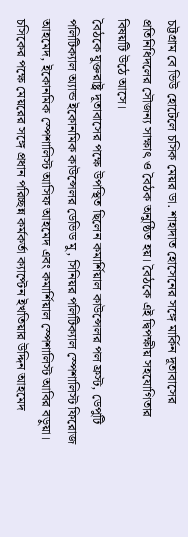চট্টগ্রাম বে ভিউ হোটেলে চসিক মেয়র ডা. শাহাদাত হোসেনের সঙ্গে মার্কিন দূতাবাসের প্রতিনিধিদলের সৌজন্য সাক্ষাৎ ও বৈঠক অনুষ্ঠিত হয়। বৈঠকে এই দ্বিপক্ষীয় সহযোগিতার বিষয়টি উঠে আসে।
বৈঠকে যুক্তরাষ্ট্র দূতাবাসের পক্ষে উপস্থিত ছিলেন কমার্শিয়াল কাউন্সেলর পল ফ্রস্ট, ডেপুটি পলিটিক্যাল অ্যান্ড ইকোনমিক কাউন্সেলর ডেভিড মু, সিনিয়র পলিটিক্যাল স্পেশালিস্ট ফিরোজ আহমেদ, ইকোনমিক স্পেশালিস্ট আসিফ আহমেদ এবং কমার্শিয়াল স্পেশালিস্ট আবির বড়ুয়া। চসিকের পক্ষে মেয়রের সঙ্গে প্রধান পরিচ্ছন্ন কর্মকর্তা ক্যাপ্টেন ইখতিয়ার উদ্দিন আহমেদ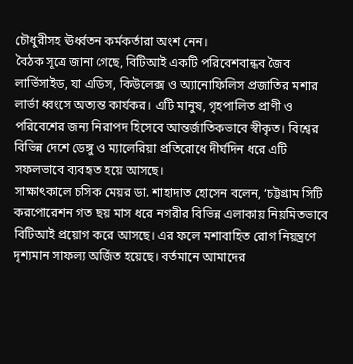চৌধুরীসহ ঊর্ধ্বতন কর্মকর্তারা অংশ নেন।
বৈঠক সূত্রে জানা গেছে, বিটিআই একটি পরিবেশবান্ধব জৈব লার্ভিসাইড, যা এডিস, কিউলেক্স ও অ্যানোফিলিস প্রজাতির মশার লার্ভা ধ্বংসে অত্যন্ত কার্যকর। এটি মানুষ, গৃহপালিত প্রাণী ও পরিবেশের জন্য নিরাপদ হিসেবে আন্তর্জাতিকভাবে স্বীকৃত। বিশ্বের বিভিন্ন দেশে ডেঙ্গু ও ম্যালেরিয়া প্রতিরোধে দীর্ঘদিন ধরে এটি সফলভাবে ব্যবহৃত হয়ে আসছে।
সাক্ষাৎকালে চসিক মেয়র ডা. শাহাদাত হোসেন বলেন, ‘চট্টগ্রাম সিটি করপোরেশন গত ছয় মাস ধরে নগরীর বিভিন্ন এলাকায় নিয়মিতভাবে বিটিআই প্রয়োগ করে আসছে। এর ফলে মশাবাহিত রোগ নিয়ন্ত্রণে দৃশ্যমান সাফল্য অর্জিত হয়েছে। বর্তমানে আমাদের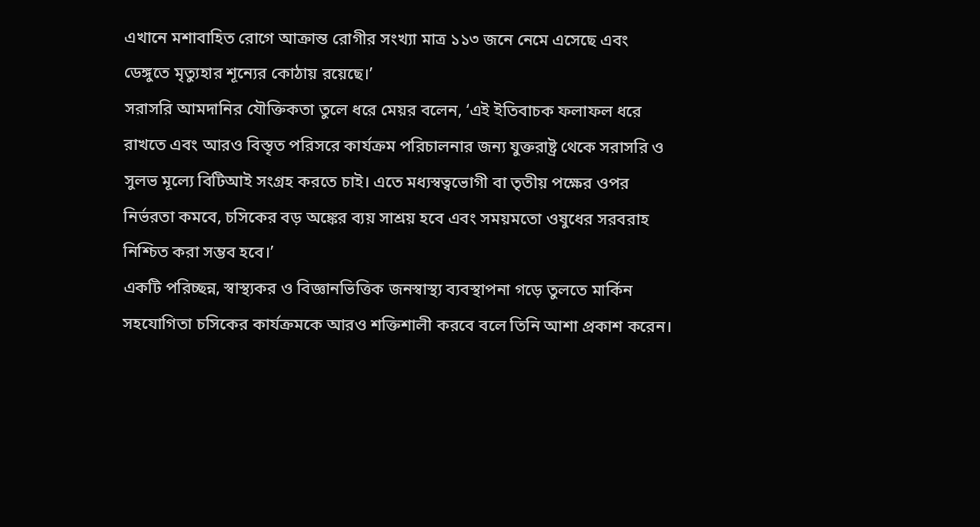এখানে মশাবাহিত রোগে আক্রান্ত রোগীর সংখ্যা মাত্র ১১৩ জনে নেমে এসেছে এবং ডেঙ্গুতে মৃত্যুহার শূন্যের কোঠায় রয়েছে।’
সরাসরি আমদানির যৌক্তিকতা তুলে ধরে মেয়র বলেন, ‘এই ইতিবাচক ফলাফল ধরে রাখতে এবং আরও বিস্তৃত পরিসরে কার্যক্রম পরিচালনার জন্য যুক্তরাষ্ট্র থেকে সরাসরি ও সুলভ মূল্যে বিটিআই সংগ্রহ করতে চাই। এতে মধ্যস্বত্বভোগী বা তৃতীয় পক্ষের ওপর নির্ভরতা কমবে, চসিকের বড় অঙ্কের ব্যয় সাশ্রয় হবে এবং সময়মতো ওষুধের সরবরাহ নিশ্চিত করা সম্ভব হবে।’
একটি পরিচ্ছন্ন, স্বাস্থ্যকর ও বিজ্ঞানভিত্তিক জনস্বাস্থ্য ব্যবস্থাপনা গড়ে তুলতে মার্কিন সহযোগিতা চসিকের কার্যক্রমকে আরও শক্তিশালী করবে বলে তিনি আশা প্রকাশ করেন।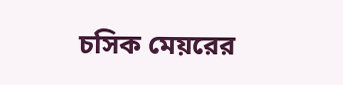চসিক মেয়রের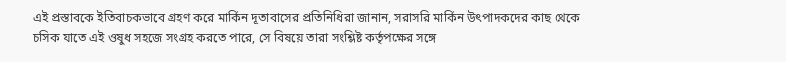এই প্রস্তাবকে ইতিবাচকভাবে গ্রহণ করে মার্কিন দূতাবাসের প্রতিনিধিরা জানান, সরাসরি মার্কিন উৎপাদকদের কাছ থেকে চসিক যাতে এই ওষুধ সহজে সংগ্রহ করতে পারে, সে বিষয়ে তারা সংশ্লিষ্ট কর্তৃপক্ষের সঙ্গে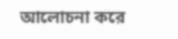আলোচনা করে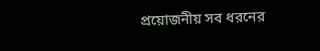প্রয়োজনীয় সব ধরনের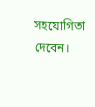সহযোগিতা দেবেন।